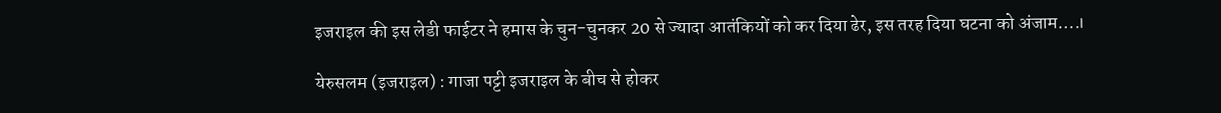इजराइल की इस लेडी फाईटर ने हमास के चुन-चुनकर 20 से ज्यादा आतंकियों को कर दिया ढेर, इस तरह दिया घटना को अंजाम….।

येरुसलम (इजराइल) : गाजा पट्टी इजराइल के बीच से होकर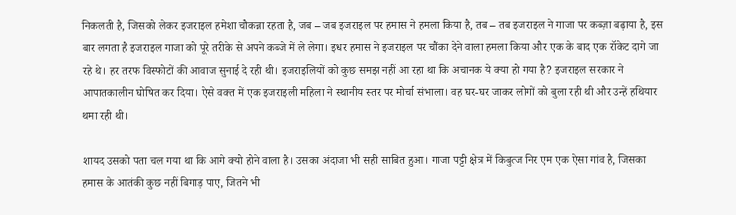निकलती है, जिसको लेकर इजराइल हमेशा चौकन्ना रहता है, जब – जब इजराइल पर हमास ने हमला किया है, तब – तब इजराइल ने गाजा पर कब्ज़ा बढ़ाया है, इस बार लगता है इजराइल गाजा को पूरे तरीके से अपने कब्जे में ले लेगा। इधर हमास ने इजराइल पर चौंका देने वाला हमला किया और एक के बाद एक रॉकेट दागे जा रहे थे। हर तरफ विस्फोटों की आवाज सुनाई दे रही थी। इजराइलियों को कुछ समझ नहीं आ रहा था कि अचानक ये क्या हो गया है? इजराइल सरकार ने आपातकालीन घोषित कर दिया। ऐसे वक्त में एक इजराइली महिला ने स्थानीय स्तर पर मोर्चा संभाला। वह घर-घर जाकर लोगों को बुला रही थी और उन्हें हथियार थमा रही थी।

शायद उसको पता चल गया था कि आगे क्यो होने वाला है। उसका अंदाजा भी सही साबित हुआ। गाजा पट्टी क्षेत्र में किबुत्ज निर एम एक ऐसा गांव है, जिसका हमास के आतंकी कुछ नहीं बिगाड़ पाए, जितने भी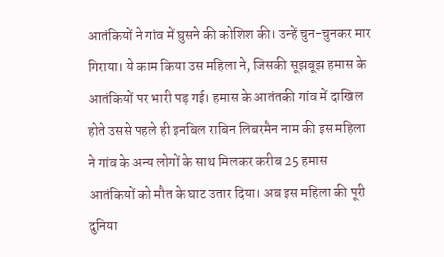आतंकियों ने गांव में घुसने की कोशिश की। उन्हें चुन-चुनकर मार गिराया। ये काम किया उस महिला ने, जिसकी सूझबूझ हमास के आतंकियों पर भारी पड़ गई। हमास के आतंतकी गांव में दाखिल होते उससे पहले ही इनबिल राबिन लिबरमैन नाम की इस महिला ने गांव के अन्य लोगों के साथ मिलकर करीब 25 हमास आतंकियों को मौत के घाट उतार दिया। अब इस महिला की पूरी दुनिया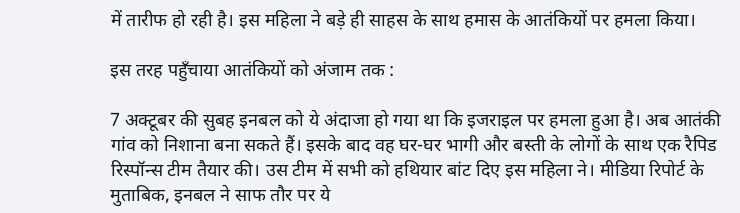में तारीफ हो रही है। इस महिला ने बड़े ही साहस के साथ हमास के आतंकियों पर हमला किया।

इस तरह पहुँचाया आतंकियों को अंजाम तक :

7 अक्टूबर की सुबह इनबल को ये अंदाजा हो गया था कि इजराइल पर हमला हुआ है। अब आतंकी गांव को निशाना बना सकते हैं। इसके बाद वह घर-घर भागी और बस्ती के लोगों के साथ एक रैपिड रिस्पॉन्स टीम तैयार की। उस टीम में सभी को हथियार बांट दिए इस महिला ने। मीडिया रिपोर्ट के मुताबिक, इनबल ने साफ तौर पर ये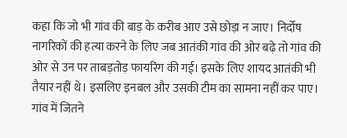कहा कि जो भी गांव की बाड़ के करीब आए उसे छोड़ा न जाए। निर्दोष नागरिकों की हत्या करने के लिए जब आतंकी गांव की ओर बढ़े तो गांव की ओर से उन पर ताबड़तोड़ फायरिंग की गई। इसके लिए शायद आतंकी भी तैयार नहीं थे। इसलिए इनबल और उसकी टीम का सामना नहीं कर पाए। गांव में जितने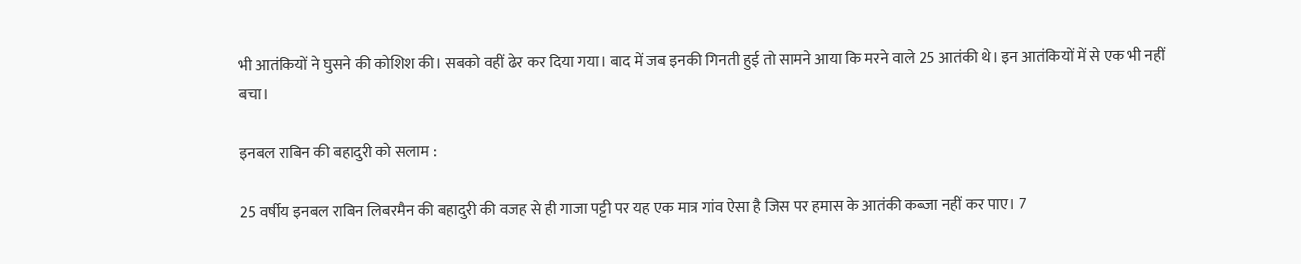भी आतंकियों ने घुसने की कोशिश की। सबको वहीं ढेर कर दिया गया। बाद में जब इनकी गिनती हुई तो सामने आया कि मरने वाले 25 आतंकी थे। इन आतंकियों में से एक भी नहीं बचा।

इनबल राबिन की बहादुरी को सलाम :

25 वर्षीय इनबल राबिन लिबरमैन की बहादुरी की वजह से ही गाजा पट्टी पर यह एक मात्र गांव ऐसा है जिस पर हमास के आतंकी कब्जा नहीं कर पाए। 7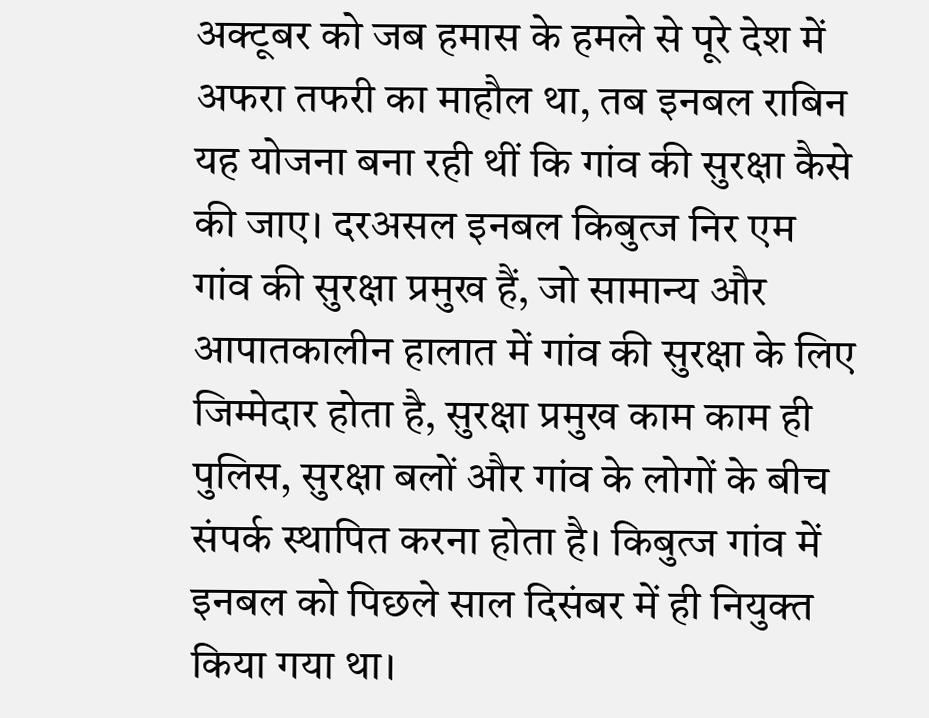अक्टूबर को जब हमास के हमले से पूरे देश में अफरा तफरी का माहौल था, तब इनबल राबिन यह योजना बना रही थीं कि गांव की सुरक्षा कैसे की जाए। दरअसल इनबल किबुत्ज निर एम गांव की सुरक्षा प्रमुख हैं, जो सामान्य और आपातकालीन हालात में गांव की सुरक्षा के लिए जिम्मेदार होता है, सुरक्षा प्रमुख काम काम ही पुलिस, सुरक्षा बलों और गांव के लोगों के बीच संपर्क स्थापित करना होता है। किबुत्ज गांव में इनबल को पिछले साल दिसंबर में ही नियुक्त किया गया था।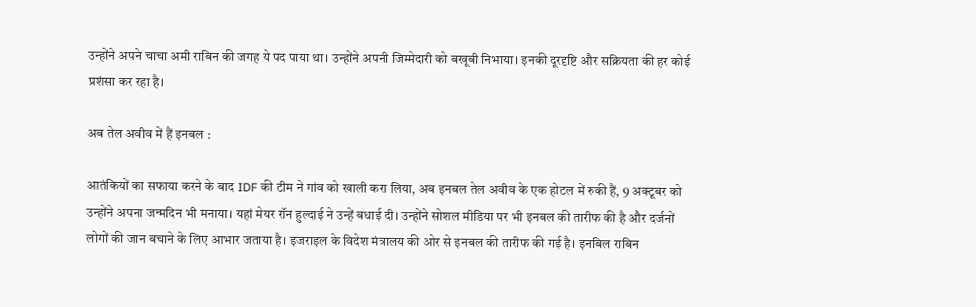उन्होंने अपने चाचा अमी राबिन की जगह ये पद पाया था। उन्होंने अपनी जिम्मेदारी को बखूबी निभाया। इनकी दूरदृष्टि और सक्रियता की हर कोई प्रशंसा कर रहा है।

अब तेल अवीव में हैं इनबल :

आतंकियों का सफाया करने के बाद IDF की टीम ने गांव को खाली करा लिया, अब इनबल तेल अवीव के एक होटल में रुकी हैं, 9 अक्टूबर को उन्होंने अपना जन्मदिन भी मनाया। यहां मेयर रॉन हुल्दाई ने उन्हें बधाई दी। उन्होंने सोशल मीडिया पर भी इनबल की तारीफ की है और दर्जनों लोगों की जान बचाने के लिए आभार जताया है। इजराइल के विदेश मंत्रालय की ओर से इनबल की तारीफ की गई है। इनबिल राबिन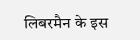लिबरमैन के इस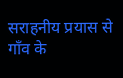सराहनीय प्रयास से गाँव के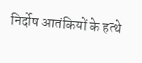निर्दोष आतंकियों के हत्थे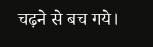चढ़ने से बच गये।